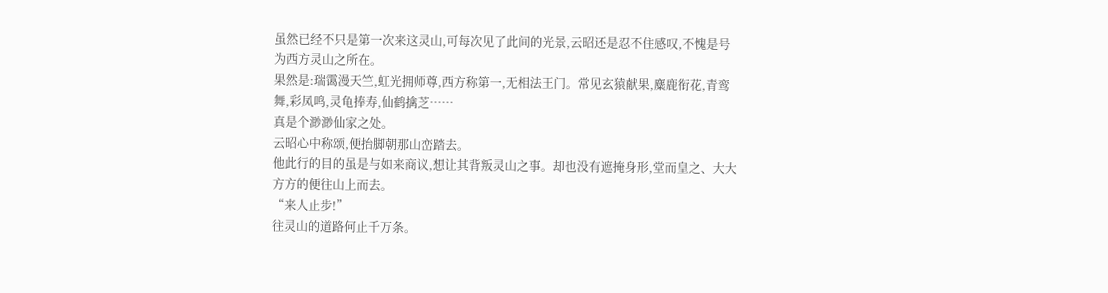虽然已经不只是第一次来这灵山,可每次见了此间的光景,云昭还是忍不住感叹,不愧是号为西方灵山之所在。
果然是:瑞霭漫天竺,虹光拥师尊,西方称第一,无相法王门。常见玄猿献果,麋鹿衔花,青鸾舞,彩凤鸣,灵龟捧寿,仙鹤擒芝……
真是个渺渺仙家之处。
云昭心中称颂,便抬脚朝那山峦踏去。
他此行的目的虽是与如来商议,想让其背叛灵山之事。却也没有遮掩身形,堂而皇之、大大方方的便往山上而去。
“来人止步!”
往灵山的道路何止千万条。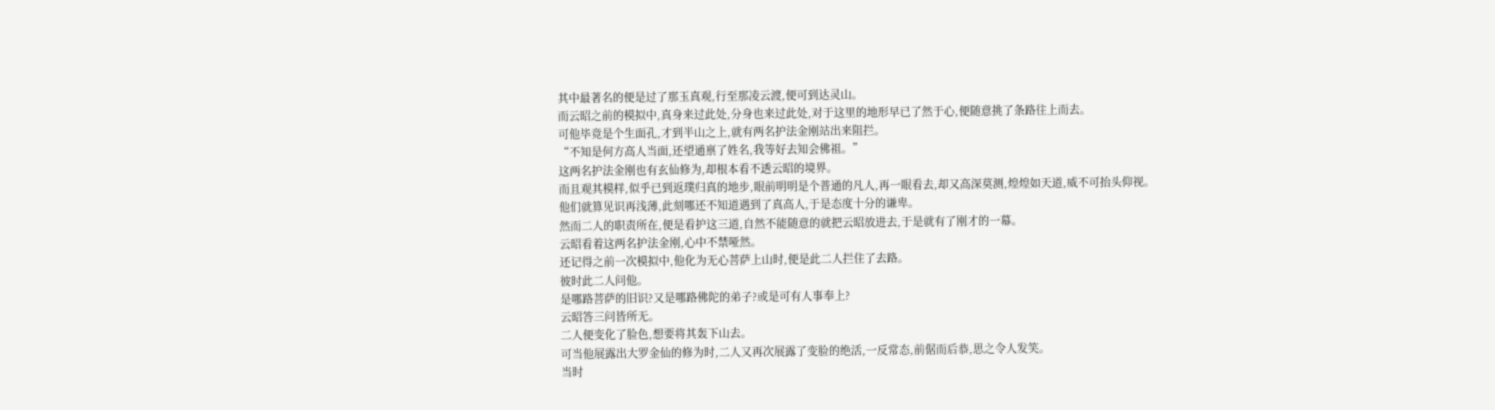其中最著名的便是过了那玉真观,行至那凌云渡,便可到达灵山。
而云昭之前的模拟中,真身来过此处,分身也来过此处,对于这里的地形早已了然于心,便随意挑了条路往上而去。
可他毕竟是个生面孔,才到半山之上,就有两名护法金刚站出来阻拦。
“不知是何方高人当面,还望通禀了姓名,我等好去知会佛祖。”
这两名护法金刚也有玄仙修为,却根本看不透云昭的境界。
而且观其模样,似乎已到返璞归真的地步,眼前明明是个普通的凡人,再一眼看去,却又高深莫测,煌煌如天道,威不可抬头仰视。
他们就算见识再浅薄,此刻哪还不知道遇到了真高人,于是态度十分的谦卑。
然而二人的职责所在,便是看护这三道,自然不能随意的就把云昭放进去,于是就有了刚才的一幕。
云昭看着这两名护法金刚,心中不禁哑然。
还记得之前一次模拟中,他化为无心菩萨上山时,便是此二人拦住了去路。
彼时此二人问他。
是哪路菩萨的旧识?又是哪路佛陀的弟子?或是可有人事奉上?
云昭答三问皆所无。
二人便变化了脸色,想要将其轰下山去。
可当他展露出大罗金仙的修为时,二人又再次展露了变脸的绝活,一反常态,前倨而后恭,思之令人发笑。
当时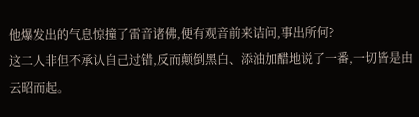他爆发出的气息惊撞了雷音诸佛,便有观音前来诘问,事出所何?
这二人非但不承认自己过错,反而颠倒黑白、添油加醋地说了一番,一切皆是由云昭而起。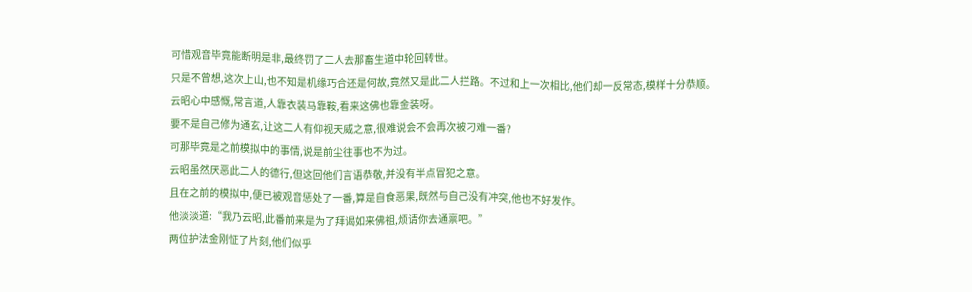可惜观音毕竟能断明是非,最终罚了二人去那畜生道中轮回转世。
只是不曾想,这次上山,也不知是机缘巧合还是何故,竟然又是此二人拦路。不过和上一次相比,他们却一反常态,模样十分恭顺。
云昭心中感慨,常言道,人靠衣装马靠鞍,看来这佛也靠金装呀。
要不是自己修为通玄,让这二人有仰视天威之意,很难说会不会再次被刁难一番?
可那毕竟是之前模拟中的事情,说是前尘往事也不为过。
云昭虽然厌恶此二人的德行,但这回他们言语恭敬,并没有半点冒犯之意。
且在之前的模拟中,便已被观音惩处了一番,算是自食恶果,既然与自己没有冲突,他也不好发作。
他淡淡道:“我乃云昭,此番前来是为了拜谒如来佛祖,烦请你去通禀吧。”
两位护法金刚怔了片刻,他们似乎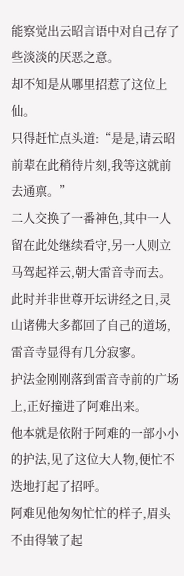能察觉出云昭言语中对自己存了些淡淡的厌恶之意。
却不知是从哪里招惹了这位上仙。
只得赶忙点头道:“是是,请云昭前辈在此稍待片刻,我等这就前去通禀。”
二人交换了一番神色,其中一人留在此处继续看守,另一人则立马驾起祥云,朝大雷音寺而去。
此时并非世尊开坛讲经之日,灵山诸佛大多都回了自己的道场,雷音寺显得有几分寂寥。
护法金刚刚落到雷音寺前的广场上,正好撞进了阿难出来。
他本就是依附于阿难的一部小小的护法,见了这位大人物,便忙不迭地打起了招呼。
阿难见他匆匆忙忙的样子,眉头不由得皱了起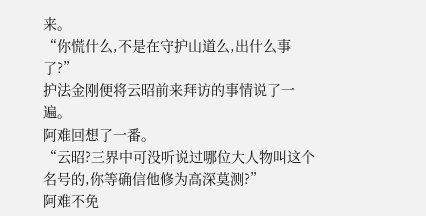来。
“你慌什么,不是在守护山道么,出什么事了?”
护法金刚便将云昭前来拜访的事情说了一遍。
阿难回想了一番。
“云昭?三界中可没听说过哪位大人物叫这个名号的,你等确信他修为高深莫测?”
阿难不免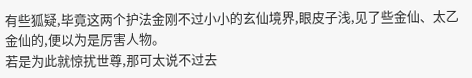有些狐疑,毕竟这两个护法金刚不过小小的玄仙境界,眼皮子浅,见了些金仙、太乙金仙的,便以为是厉害人物。
若是为此就惊扰世尊,那可太说不过去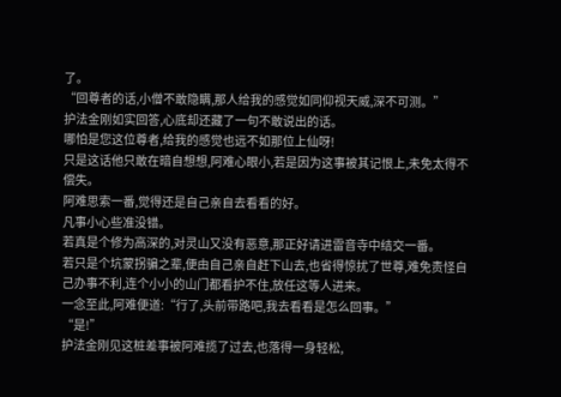了。
“回尊者的话,小僧不敢隐瞒,那人给我的感觉如同仰视天威,深不可测。”
护法金刚如实回答,心底却还藏了一句不敢说出的话。
哪怕是您这位尊者,给我的感觉也远不如那位上仙呀!
只是这话他只敢在暗自想想,阿难心眼小,若是因为这事被其记恨上,未免太得不偿失。
阿难思索一番,觉得还是自己亲自去看看的好。
凡事小心些准没错。
若真是个修为高深的,对灵山又没有恶意,那正好请进雷音寺中结交一番。
若只是个坑蒙拐骗之辈,便由自己亲自赶下山去,也省得惊扰了世尊,难免责怪自己办事不利,连个小小的山门都看护不住,放任这等人进来。
一念至此,阿难便道:“行了,头前带路吧,我去看看是怎么回事。”
“是!”
护法金刚见这桩差事被阿难揽了过去,也落得一身轻松,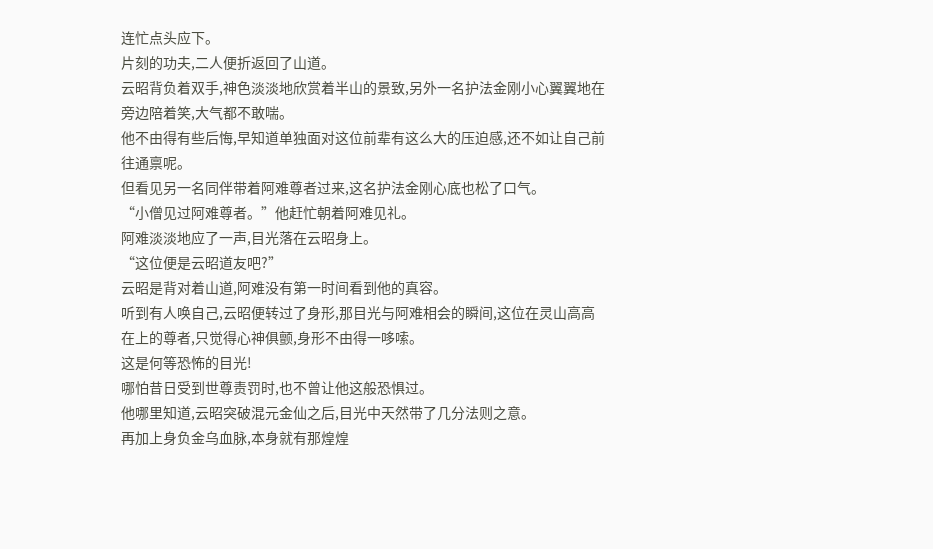连忙点头应下。
片刻的功夫,二人便折返回了山道。
云昭背负着双手,神色淡淡地欣赏着半山的景致,另外一名护法金刚小心翼翼地在旁边陪着笑,大气都不敢喘。
他不由得有些后悔,早知道单独面对这位前辈有这么大的压迫感,还不如让自己前往通禀呢。
但看见另一名同伴带着阿难尊者过来,这名护法金刚心底也松了口气。
“小僧见过阿难尊者。”他赶忙朝着阿难见礼。
阿难淡淡地应了一声,目光落在云昭身上。
“这位便是云昭道友吧?”
云昭是背对着山道,阿难没有第一时间看到他的真容。
听到有人唤自己,云昭便转过了身形,那目光与阿难相会的瞬间,这位在灵山高高在上的尊者,只觉得心神俱颤,身形不由得一哆嗦。
这是何等恐怖的目光!
哪怕昔日受到世尊责罚时,也不曾让他这般恐惧过。
他哪里知道,云昭突破混元金仙之后,目光中天然带了几分法则之意。
再加上身负金乌血脉,本身就有那煌煌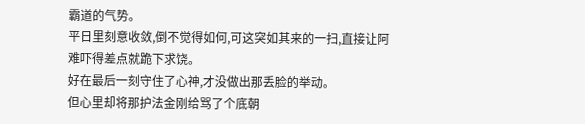霸道的气势。
平日里刻意收敛,倒不觉得如何,可这突如其来的一扫,直接让阿难吓得差点就跪下求饶。
好在最后一刻守住了心神,才没做出那丢脸的举动。
但心里却将那护法金刚给骂了个底朝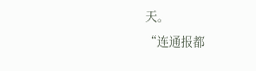天。
“连通报都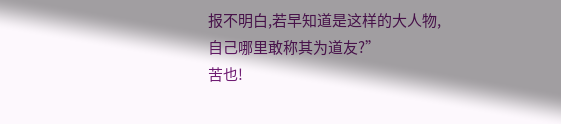报不明白,若早知道是这样的大人物,自己哪里敢称其为道友?”
苦也!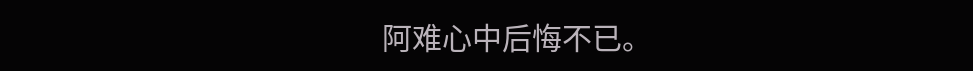阿难心中后悔不已。